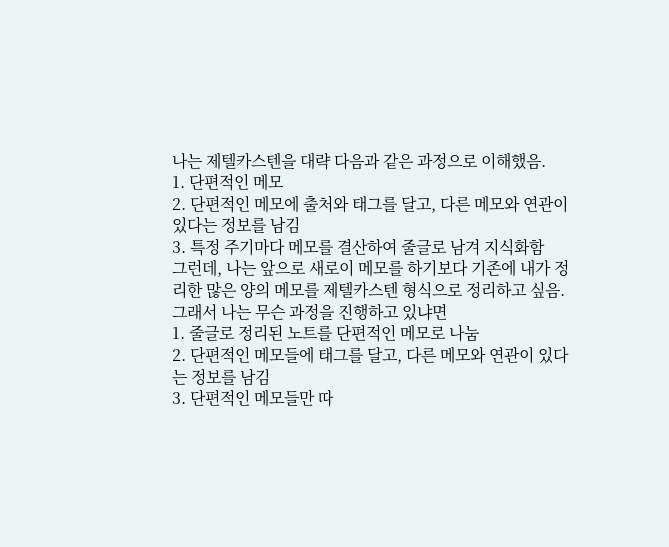나는 제텔카스텐을 대략 다음과 같은 과정으로 이해했음.
1. 단편적인 메모
2. 단편적인 메모에 출처와 태그를 달고, 다른 메모와 연관이 있다는 정보를 남김
3. 특정 주기마다 메모를 결산하여 줄글로 남겨 지식화함
그런데, 나는 앞으로 새로이 메모를 하기보다 기존에 내가 정리한 많은 양의 메모를 제텔카스텐 형식으로 정리하고 싶음. 그래서 나는 무슨 과정을 진행하고 있냐면
1. 줄글로 정리된 노트를 단편적인 메모로 나눔
2. 단편적인 메모들에 태그를 달고, 다른 메모와 연관이 있다는 정보를 남김
3. 단편적인 메모들만 따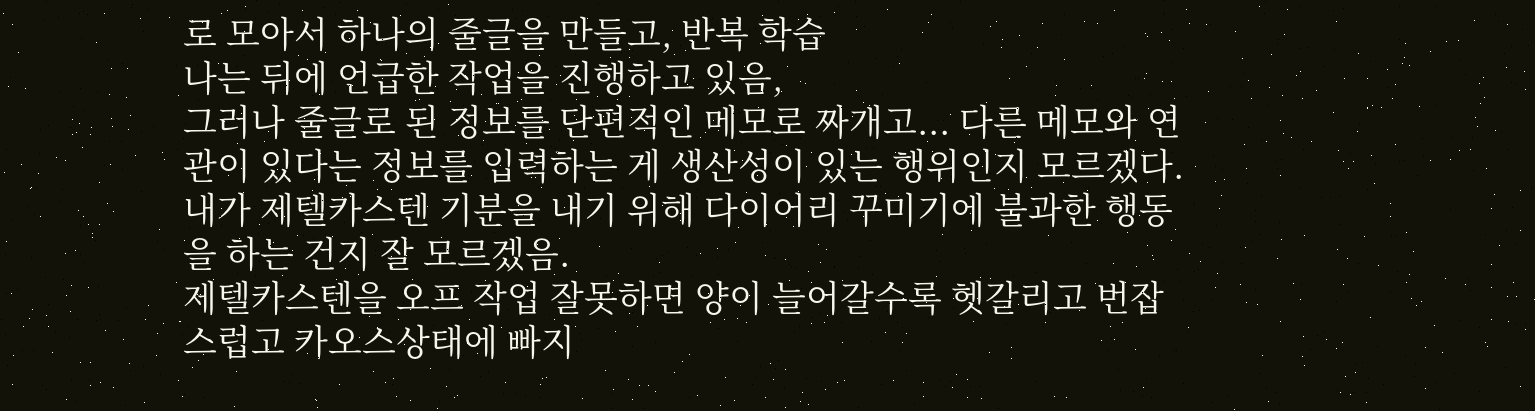로 모아서 하나의 줄글을 만들고, 반복 학습
나는 뒤에 언급한 작업을 진행하고 있음,
그러나 줄글로 된 정보를 단편적인 메모로 짜개고... 다른 메모와 연관이 있다는 정보를 입력하는 게 생산성이 있는 행위인지 모르겠다.
내가 제텔카스텐 기분을 내기 위해 다이어리 꾸미기에 불과한 행동을 하는 건지 잘 모르겠음.
제텔카스텐을 오프 작업 잘못하면 양이 늘어갈수록 헷갈리고 번잡스럽고 카오스상태에 빠지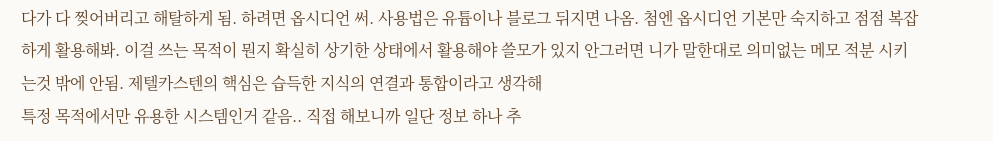다가 다 찢어버리고 해탈하게 됨. 하려면 옵시디언 써. 사용법은 유튭이나 블로그 뒤지면 나옴. 첨엔 옵시디언 기본만 숙지하고 점점 복잡하게 활용해봐. 이걸 쓰는 목적이 뭔지 확실히 상기한 상태에서 활용해야 쓸모가 있지 안그러면 니가 말한대로 의미없는 메모 적분 시키는것 밖에 안됨. 제텔카스텐의 핵심은 습득한 지식의 연결과 통합이라고 생각해
특정 목적에서만 유용한 시스템인거 같음.. 직접 해보니까 일단 정보 하나 추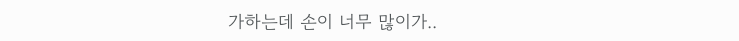가하는데 손이 너무 많이가..